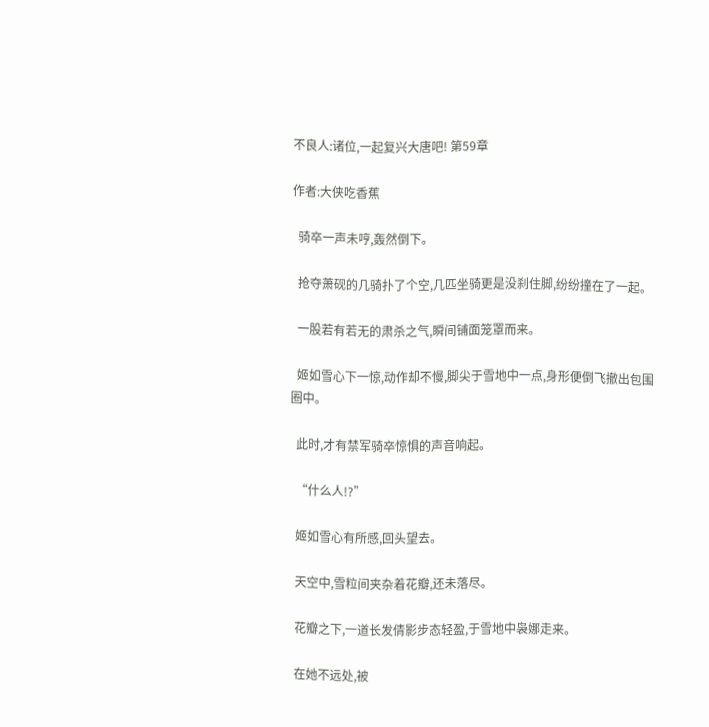不良人:诸位,一起复兴大唐吧! 第59章

作者:大侠吃香蕉

  骑卒一声未哼,轰然倒下。

  抢夺萧砚的几骑扑了个空,几匹坐骑更是没刹住脚,纷纷撞在了一起。

  一股若有若无的肃杀之气,瞬间铺面笼罩而来。

  姬如雪心下一惊,动作却不慢,脚尖于雪地中一点,身形便倒飞撤出包围圈中。

  此时,才有禁军骑卒惊惧的声音响起。

  “什么人!?”

  姬如雪心有所感,回头望去。

  天空中,雪粒间夹杂着花瓣,还未落尽。

  花瓣之下,一道长发倩影步态轻盈,于雪地中袅娜走来。

  在她不远处,被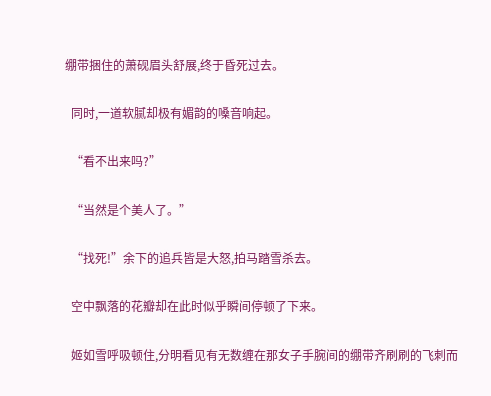绷带捆住的萧砚眉头舒展,终于昏死过去。

  同时,一道软腻却极有媚韵的嗓音响起。

  “看不出来吗?”

  “当然是个美人了。”

  “找死!”余下的追兵皆是大怒,拍马踏雪杀去。

  空中飘落的花瓣却在此时似乎瞬间停顿了下来。

  姬如雪呼吸顿住,分明看见有无数缠在那女子手腕间的绷带齐刷刷的飞刺而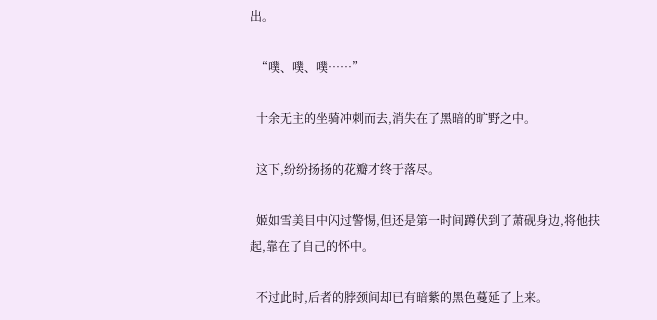出。

  “噗、噗、噗……”

  十余无主的坐骑冲刺而去,消失在了黑暗的旷野之中。

  这下,纷纷扬扬的花瓣才终于落尽。

  姬如雪美目中闪过警惕,但还是第一时间蹲伏到了萧砚身边,将他扶起,靠在了自己的怀中。

  不过此时,后者的脖颈间却已有暗紫的黑色蔓延了上来。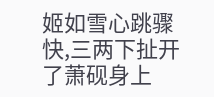姬如雪心跳骤快,三两下扯开了萧砚身上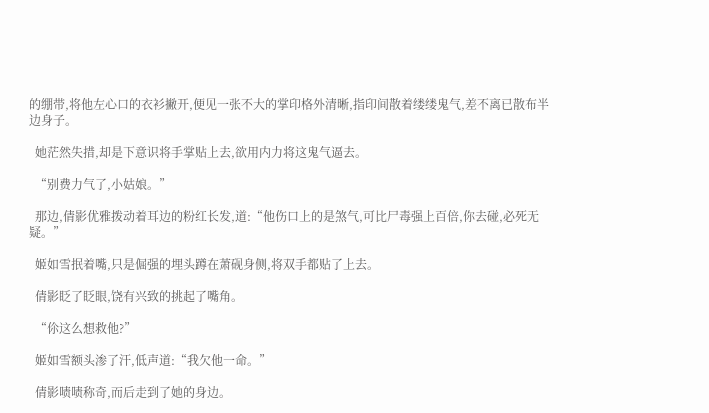的绷带,将他左心口的衣衫撇开,便见一张不大的掌印格外清晰,指印间散着缕缕鬼气,差不离已散布半边身子。

  她茫然失措,却是下意识将手掌贴上去,欲用内力将这鬼气逼去。

  “别费力气了,小姑娘。”

  那边,倩影优雅拨动着耳边的粉红长发,道:“他伤口上的是煞气,可比尸毒强上百倍,你去碰,必死无疑。”

  姬如雪抿着嘴,只是倔强的埋头蹲在萧砚身侧,将双手都贴了上去。

  倩影眨了眨眼,饶有兴致的挑起了嘴角。

  “伱这么想救他?”

  姬如雪额头渗了汗,低声道:“我欠他一命。”

  倩影啧啧称奇,而后走到了她的身边。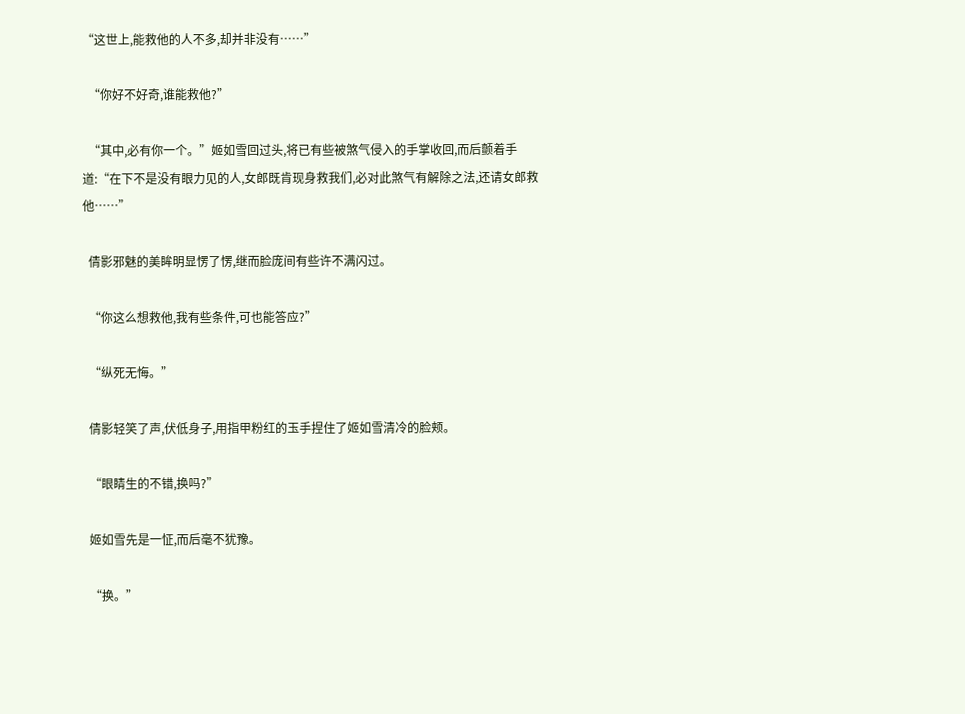“这世上,能救他的人不多,却并非没有……”

  “你好不好奇,谁能救他?”

  “其中,必有你一个。”姬如雪回过头,将已有些被煞气侵入的手掌收回,而后颤着手道:“在下不是没有眼力见的人,女郎既肯现身救我们,必对此煞气有解除之法,还请女郎救他……”

  倩影邪魅的美眸明显愣了愣,继而脸庞间有些许不满闪过。

  “你这么想救他,我有些条件,可也能答应?”

  “纵死无悔。”

  倩影轻笑了声,伏低身子,用指甲粉红的玉手捏住了姬如雪清冷的脸颊。

  “眼睛生的不错,换吗?”

  姬如雪先是一怔,而后毫不犹豫。

  “换。”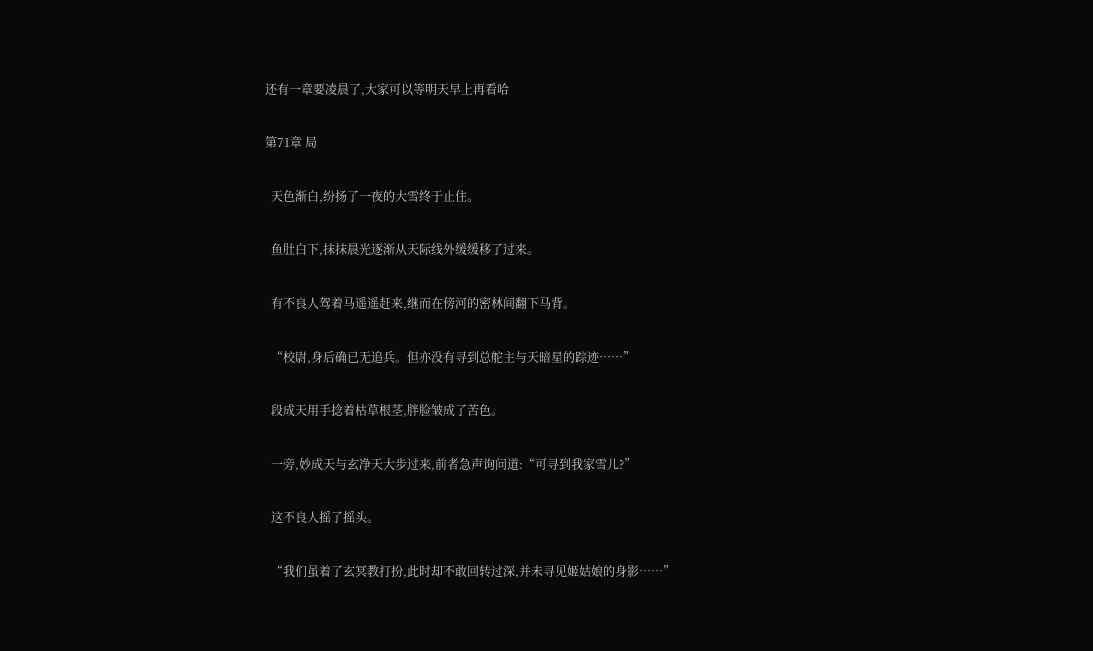还有一章要凌晨了,大家可以等明天早上再看哈

第71章 局

  天色渐白,纷扬了一夜的大雪终于止住。

  鱼肚白下,抹抹晨光逐渐从天际线外缓缓移了过来。

  有不良人驾着马遥遥赶来,继而在傍河的密林间翻下马背。

  “校尉,身后确已无追兵。但亦没有寻到总舵主与天暗星的踪迹……”

  段成天用手捻着枯草根茎,胖脸皱成了苦色。

  一旁,妙成天与玄净天大步过来,前者急声询问道:“可寻到我家雪儿?”

  这不良人摇了摇头。

  “我们虽着了玄冥教打扮,此时却不敢回转过深,并未寻见姬姑娘的身影……”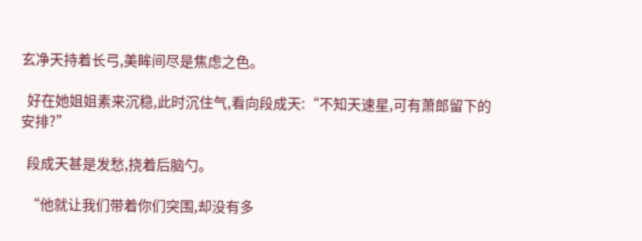玄净天持着长弓,美眸间尽是焦虑之色。

  好在她姐姐素来沉稳,此时沉住气,看向段成天:“不知天速星,可有萧郎留下的安排?”

  段成天甚是发愁,挠着后脑勺。

  “他就让我们带着你们突围,却没有多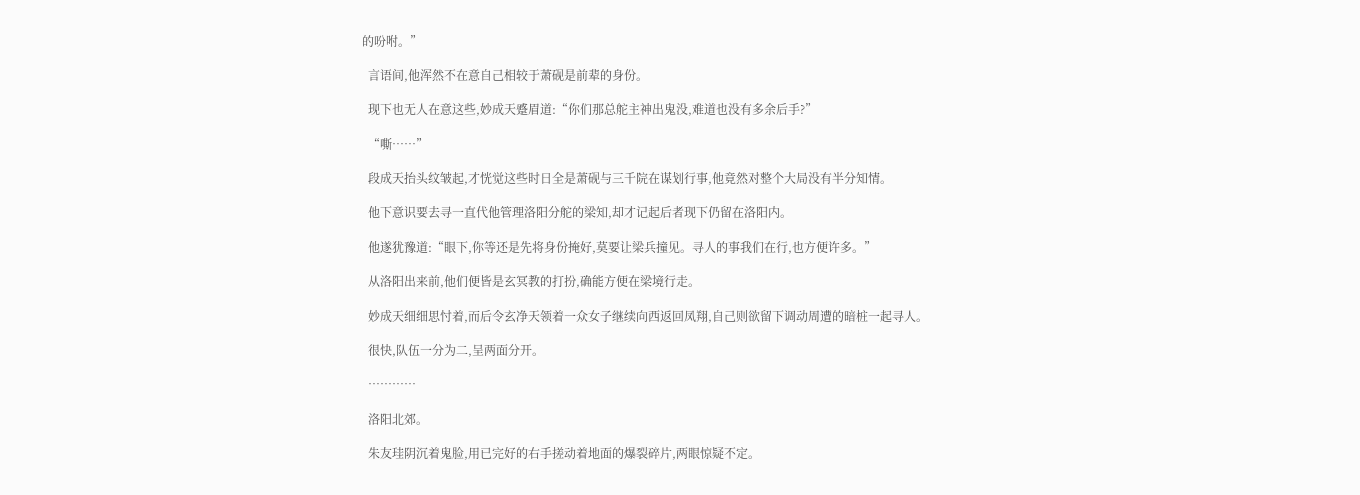的吩咐。”

  言语间,他浑然不在意自己相较于萧砚是前辈的身份。

  现下也无人在意这些,妙成天蹙眉道:“你们那总舵主神出鬼没,难道也没有多余后手?”

  “嘶……”

  段成天抬头纹皱起,才恍觉这些时日全是萧砚与三千院在谋划行事,他竟然对整个大局没有半分知情。

  他下意识要去寻一直代他管理洛阳分舵的梁知,却才记起后者现下仍留在洛阳内。

  他遂犹豫道:“眼下,你等还是先将身份掩好,莫要让梁兵撞见。寻人的事我们在行,也方便许多。”

  从洛阳出来前,他们便皆是玄冥教的打扮,确能方便在梁境行走。

  妙成天细细思忖着,而后令玄净天领着一众女子继续向西返回凤翔,自己则欲留下调动周遭的暗桩一起寻人。

  很快,队伍一分为二,呈两面分开。

  …………

  洛阳北郊。

  朱友珪阴沉着鬼脸,用已完好的右手搓动着地面的爆裂碎片,两眼惊疑不定。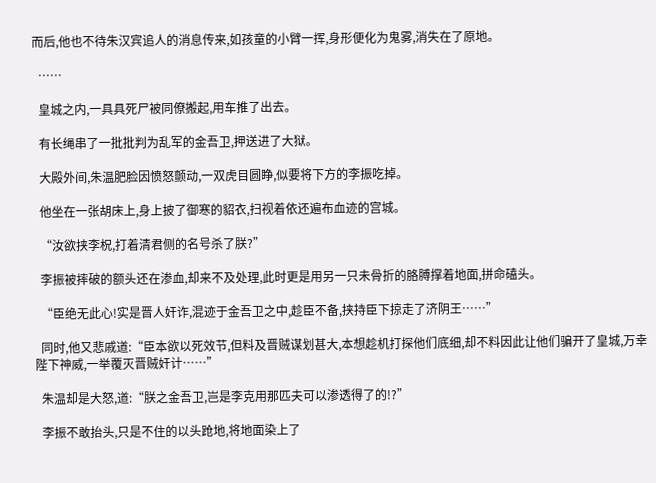而后,他也不待朱汉宾追人的消息传来,如孩童的小臂一挥,身形便化为鬼雾,消失在了原地。

  ……

  皇城之内,一具具死尸被同僚搬起,用车推了出去。

  有长绳串了一批批判为乱军的金吾卫,押送进了大狱。

  大殿外间,朱温肥脸因愤怒颤动,一双虎目圆睁,似要将下方的李振吃掉。

  他坐在一张胡床上,身上披了御寒的貂衣,扫视着依还遍布血迹的宫城。

  “汝欲挟李柷,打着清君侧的名号杀了朕?”

  李振被摔破的额头还在渗血,却来不及处理,此时更是用另一只未骨折的胳膊撑着地面,拼命磕头。

  “臣绝无此心!实是晋人奸诈,混迹于金吾卫之中,趁臣不备,挟持臣下掠走了济阴王……”

  同时,他又悲戚道:“臣本欲以死效节,但料及晋贼谋划甚大,本想趁机打探他们底细,却不料因此让他们骗开了皇城,万幸陛下神威,一举覆灭晋贼奸计……”

  朱温却是大怒,道:“朕之金吾卫,岂是李克用那匹夫可以渗透得了的!?”

  李振不敢抬头,只是不住的以头跄地,将地面染上了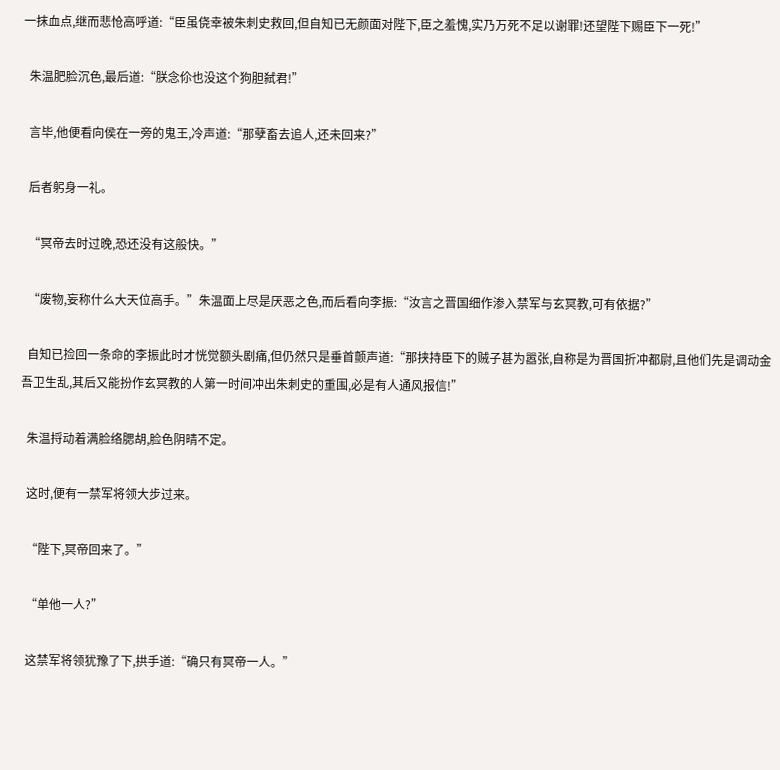一抹血点,继而悲怆高呼道:“臣虽侥幸被朱刺史救回,但自知已无颜面对陛下,臣之羞愧,实乃万死不足以谢罪!还望陛下赐臣下一死!”

  朱温肥脸沉色,最后道:“朕念伱也没这个狗胆弑君!”

  言毕,他便看向侯在一旁的鬼王,冷声道:“那孽畜去追人,还未回来?”

  后者躬身一礼。

  “冥帝去时过晚,恐还没有这般快。”

  “废物,妄称什么大天位高手。”朱温面上尽是厌恶之色,而后看向李振:“汝言之晋国细作渗入禁军与玄冥教,可有依据?”

  自知已捡回一条命的李振此时才恍觉额头剧痛,但仍然只是垂首颤声道:“那挟持臣下的贼子甚为嚣张,自称是为晋国折冲都尉,且他们先是调动金吾卫生乱,其后又能扮作玄冥教的人第一时间冲出朱刺史的重围,必是有人通风报信!”

  朱温捋动着满脸络腮胡,脸色阴晴不定。

  这时,便有一禁军将领大步过来。

  “陛下,冥帝回来了。”

  “单他一人?”

  这禁军将领犹豫了下,拱手道:“确只有冥帝一人。”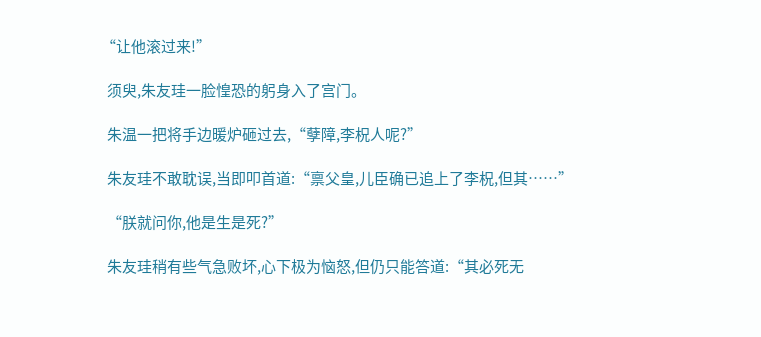“让他滚过来!”

  须臾,朱友珪一脸惶恐的躬身入了宫门。

  朱温一把将手边暖炉砸过去,“孽障,李柷人呢?”

  朱友珪不敢耽误,当即叩首道:“禀父皇,儿臣确已追上了李柷,但其……”

  “朕就问你,他是生是死?”

  朱友珪稍有些气急败坏,心下极为恼怒,但仍只能答道:“其必死无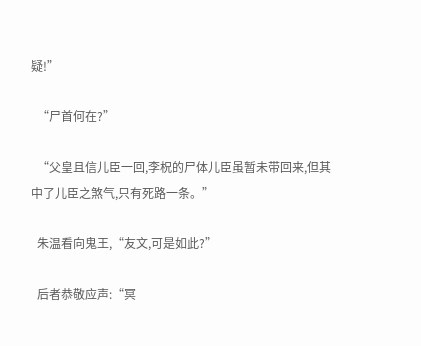疑!”

  “尸首何在?”

  “父皇且信儿臣一回,李柷的尸体儿臣虽暂未带回来,但其中了儿臣之煞气,只有死路一条。”

  朱温看向鬼王,“友文,可是如此?”

  后者恭敬应声:“冥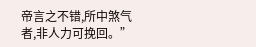帝言之不错,所中煞气者,非人力可挽回。”